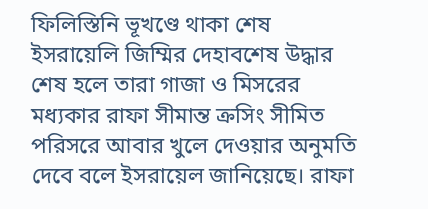ফিলিস্তিনি ভূখণ্ডে থাকা শেষ ইসরায়েলি জিম্মির দেহাবশেষ উদ্ধার শেষ হলে তারা গাজা ও মিসরের মধ্যকার রাফা সীমান্ত ক্রসিং সীমিত পরিসরে আবার খুলে দেওয়ার অনুমতি দেবে বলে ইসরায়েল জানিয়েছে। রাফা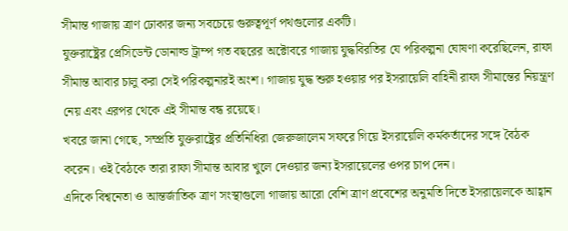সীমান্ত গাজায় ত্রাণ ঢোকার জন্য সবচেয়ে গুরুত্বপূর্ণ পথগুলোর একটি।
যুক্তরাষ্ট্রের প্রেসিডেন্ট ডোনাল্ড ট্রাম্প গত বছরের অক্টোবরে গাজায় যুদ্ধবিরতির যে পরিকল্পনা ঘোষণা করেছিলেন, রাফা সীমান্ত আবার চালু করা সেই পরিকল্পনারই অংশ। গাজায় যুদ্ধ শুরু হওয়ার পর ইসরায়েলি বাহিনী রাফা সীমান্তের নিয়ন্ত্রণ নেয় এবং এরপর থেকে এই সীমান্ত বন্ধ রয়েছে।
খবরে জানা গেছে, সম্প্রতি যুক্তরাষ্ট্রের প্রতিনিধিরা জেরুজালেম সফরে গিয়ে ইসরায়েলি কর্মকর্তাদের সঙ্গে বৈঠক করেন। ওই বৈঠকে তারা রাফা সীমান্ত আবার খুলে দেওয়ার জন্য ইসরায়েলের ওপর চাপ দেন।
এদিকে বিশ্বনেতা ও আন্তর্জাতিক ত্রাণ সংস্থাগুলো গাজায় আরো বেশি ত্রাণ প্রবেশের অনুমতি দিতে ইসরায়েলকে আহ্বান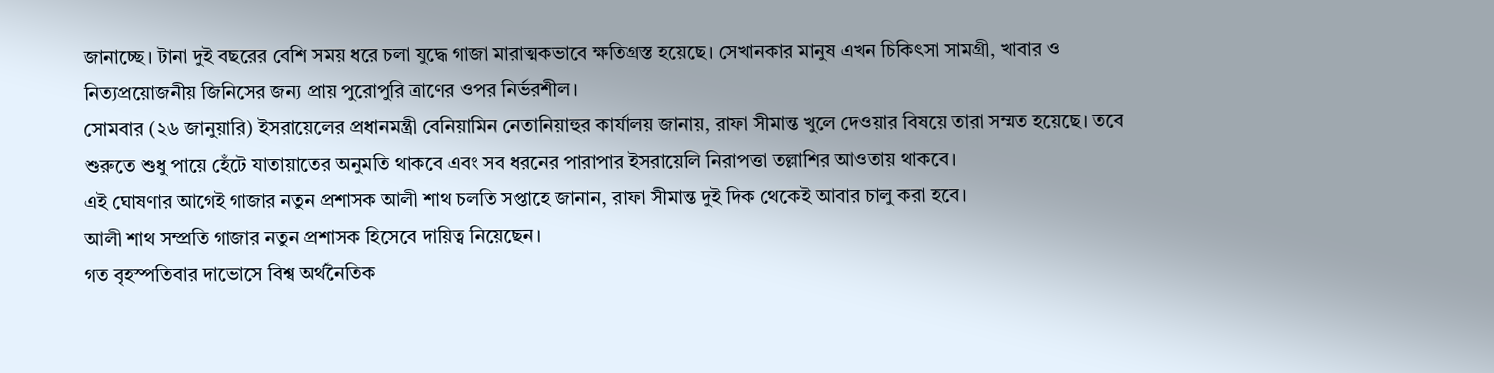জানাচ্ছে। টানা দুই বছরের বেশি সময় ধরে চলা যুদ্ধে গাজা মারাত্মকভাবে ক্ষতিগ্রস্ত হয়েছে। সেখানকার মানুষ এখন চিকিৎসা সামগ্রী, খাবার ও নিত্যপ্রয়োজনীয় জিনিসের জন্য প্রায় পুরোপুরি ত্রাণের ওপর নির্ভরশীল।
সোমবার (২৬ জানুয়ারি) ইসরায়েলের প্রধানমন্ত্রী বেনিয়ামিন নেতানিয়াহুর কার্যালয় জানায়, রাফা সীমান্ত খুলে দেওয়ার বিষয়ে তারা সম্মত হয়েছে। তবে শুরুতে শুধু পায়ে হেঁটে যাতায়াতের অনুমতি থাকবে এবং সব ধরনের পারাপার ইসরায়েলি নিরাপত্তা তল্লাশির আওতায় থাকবে।
এই ঘোষণার আগেই গাজার নতুন প্রশাসক আলী শাথ চলতি সপ্তাহে জানান, রাফা সীমান্ত দুই দিক থেকেই আবার চালু করা হবে।
আলী শাথ সম্প্রতি গাজার নতুন প্রশাসক হিসেবে দায়িত্ব নিয়েছেন।
গত বৃহস্পতিবার দাভোসে বিশ্ব অর্থনৈতিক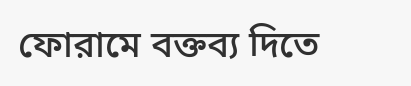ফোরামে বক্তব্য দিতে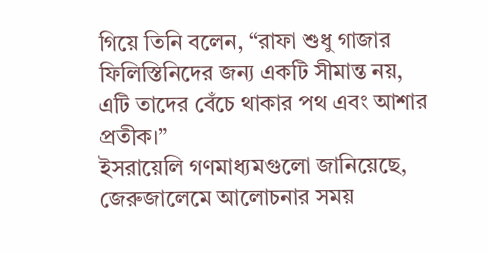গিয়ে তিনি বলেন, “রাফা শুধু গাজার ফিলিস্তিনিদের জন্য একটি সীমান্ত নয়, এটি তাদের বেঁচে থাকার পথ এবং আশার প্রতীক।”
ইসরায়েলি গণমাধ্যমগুলো জানিয়েছে, জেরুজালেমে আলোচনার সময়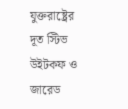যুক্তরাষ্ট্রের দূত স্টিভ উইটকফ ও জারেড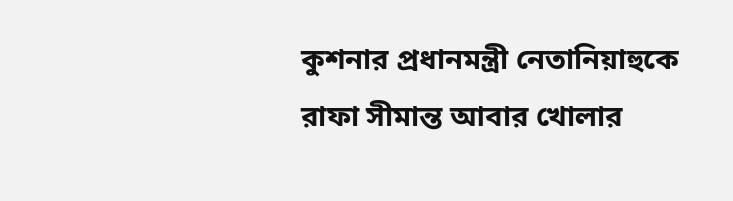কুশনার প্রধানমন্ত্রী নেতানিয়াহুকে রাফা সীমান্ত আবার খোলার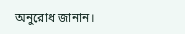অনুরোধ জানান।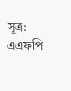সূত্র: এএফপি